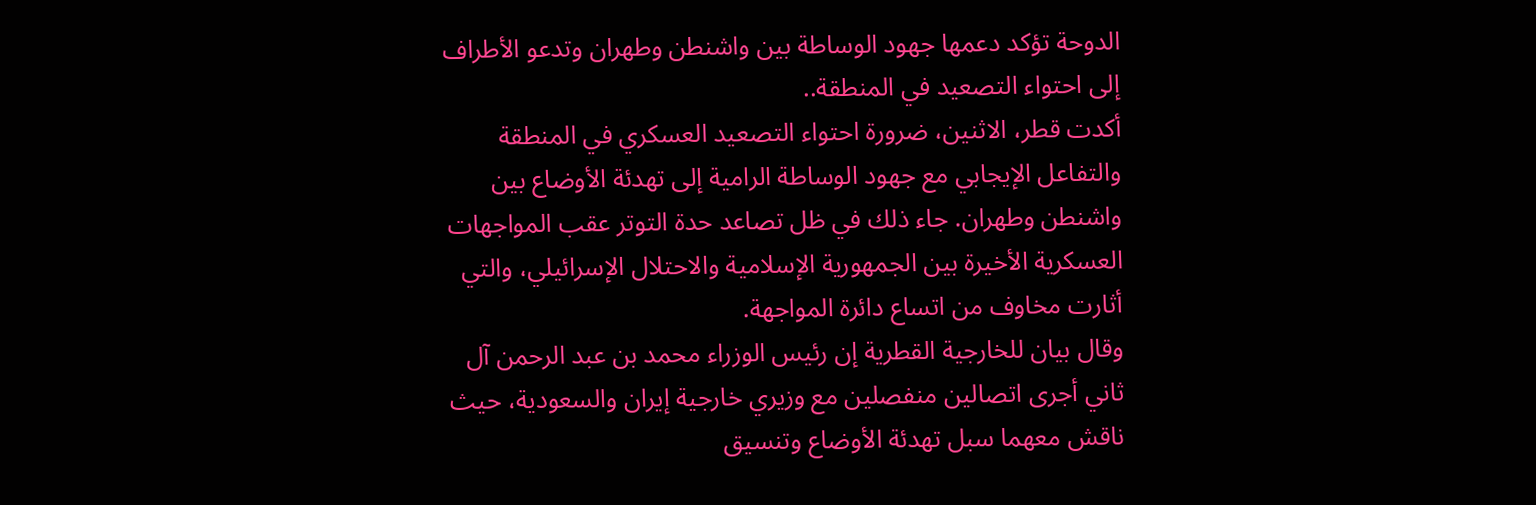الدوحة تؤكد دعمها جهود الوساطة بين واشنطن وطهران وتدعو الأطراف إلى احتواء التصعيد في المنطقة..
أكدت قطر، الاثنين، ضرورة احتواء التصعيد العسكري في المنطقة والتفاعل الإيجابي مع جهود الوساطة الرامية إلى تهدئة الأوضاع بين واشنطن وطهران. جاء ذلك في ظل تصاعد حدة التوتر عقب المواجهات العسكرية الأخيرة بين الجمهورية الإسلامية والاحتلال الإسرائيلي، والتي أثارت مخاوف من اتساع دائرة المواجهة.
وقال بيان للخارجية القطرية إن رئيس الوزراء محمد بن عبد الرحمن آل ثاني أجرى اتصالين منفصلين مع وزيري خارجية إيران والسعودية، حيث ناقش معهما سبل تهدئة الأوضاع وتنسيق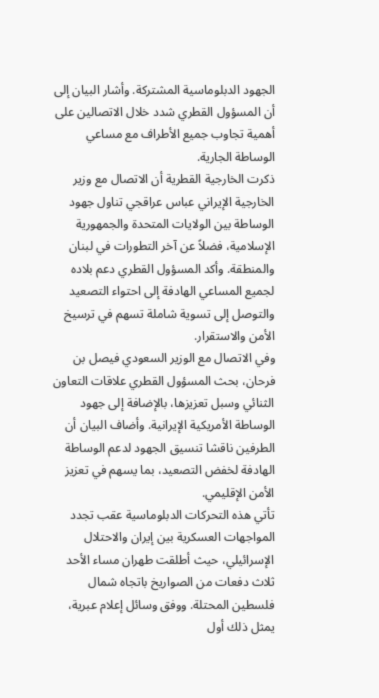الجهود الدبلوماسية المشتركة. وأشار البيان إلى أن المسؤول القطري شدد خلال الاتصالين على أهمية تجاوب جميع الأطراف مع مساعي الوساطة الجارية.
ذكرت الخارجية القطرية أن الاتصال مع وزير الخارجية الإيراني عباس عراقجي تناول جهود الوساطة بين الولايات المتحدة والجمهورية الإسلامية، فضلاً عن آخر التطورات في لبنان والمنطقة. وأكد المسؤول القطري دعم بلاده لجميع المساعي الهادفة إلى احتواء التصعيد والتوصل إلى تسوية شاملة تسهم في ترسيخ الأمن والاستقرار.
وفي الاتصال مع الوزير السعودي فيصل بن فرحان، بحث المسؤول القطري علاقات التعاون الثنائي وسبل تعزيزها، بالإضافة إلى جهود الوساطة الأمريكية الإيرانية. وأضاف البيان أن الطرفين ناقشا تنسيق الجهود لدعم الوساطة الهادفة لخفض التصعيد، بما يسهم في تعزيز الأمن الإقليمي.
تأتي هذه التحركات الدبلوماسية عقب تجدد المواجهات العسكرية بين إيران والاحتلال الإسرائيلي، حيث أطلقت طهران مساء الأحد ثلاث دفعات من الصواريخ باتجاه شمال فلسطين المحتلة. ووفق وسائل إعلام عبرية، يمثل ذلك أول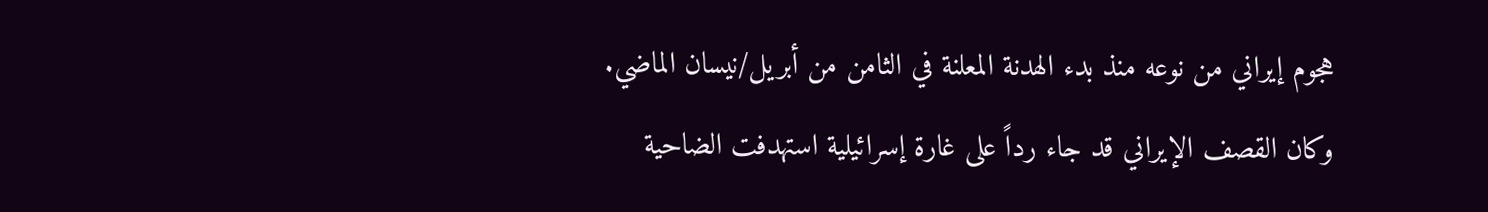هجوم إيراني من نوعه منذ بدء الهدنة المعلنة في الثامن من أبريل/نيسان الماضي.
وكان القصف الإيراني قد جاء رداً على غارة إسرائيلية استهدفت الضاحية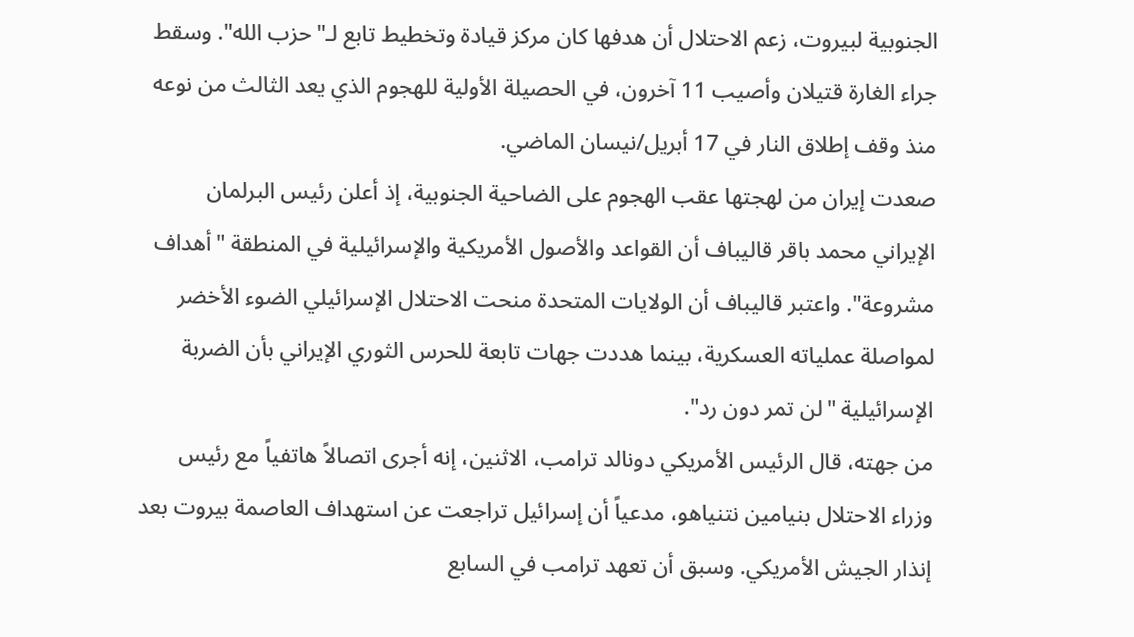الجنوبية لبيروت، زعم الاحتلال أن هدفها كان مركز قيادة وتخطيط تابع لـ"حزب الله". وسقط جراء الغارة قتيلان وأصيب 11 آخرون، في الحصيلة الأولية للهجوم الذي يعد الثالث من نوعه منذ وقف إطلاق النار في 17 أبريل/نيسان الماضي.
صعدت إيران من لهجتها عقب الهجوم على الضاحية الجنوبية، إذ أعلن رئيس البرلمان الإيراني محمد باقر قاليباف أن القواعد والأصول الأمريكية والإسرائيلية في المنطقة "أهداف مشروعة". واعتبر قاليباف أن الولايات المتحدة منحت الاحتلال الإسرائيلي الضوء الأخضر لمواصلة عملياته العسكرية، بينما هددت جهات تابعة للحرس الثوري الإيراني بأن الضربة الإسرائيلية "لن تمر دون رد".
من جهته، قال الرئيس الأمريكي دونالد ترامب، الاثنين، إنه أجرى اتصالاً هاتفياً مع رئيس وزراء الاحتلال بنيامين نتنياهو، مدعياً أن إسرائيل تراجعت عن استهداف العاصمة بيروت بعد إنذار الجيش الأمريكي. وسبق أن تعهد ترامب في السابع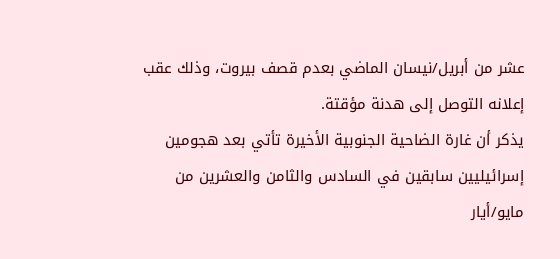عشر من أبريل/نيسان الماضي بعدم قصف بيروت، وذلك عقب إعلانه التوصل إلى هدنة مؤقتة.
يذكر أن غارة الضاحية الجنوبية الأخيرة تأتي بعد هجومين إسرائيليين سابقين في السادس والثامن والعشرين من مايو/أيار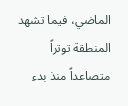الماضي، فيما تشهد المنطقة توتراً متصاعداً منذ بدء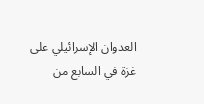العدوان الإسرائيلي على غزة في السابع من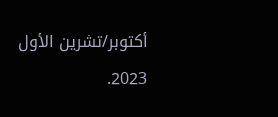أكتوبر/تشرين الأول 2023.